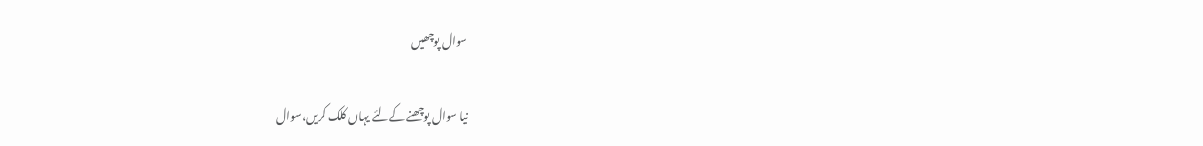سوال پوچھیں

نیا سوال پوچھنے کےلئے یہاں کلک کریں،سوال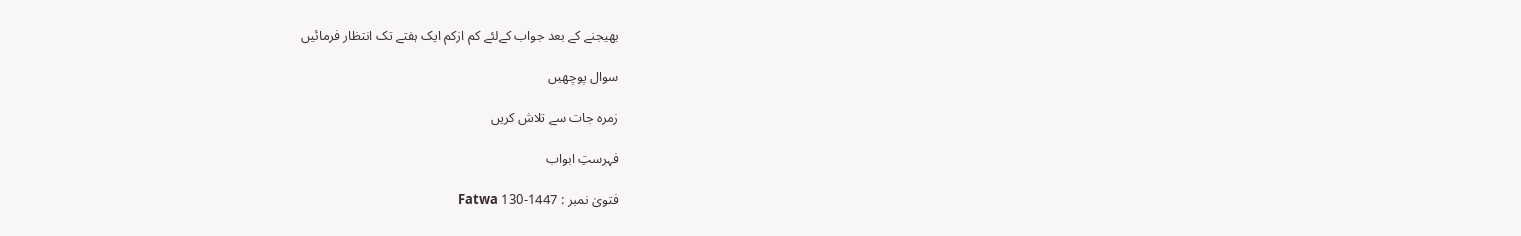بھیجنے کے بعد جواب کےلئے کم ازکم ایک ہفتے تک انتظار فرمائیں

سوال پوچھیں

زمرہ جات سے تلاش کریں

فہرستِ ابواب

فتویٰ نمبر : 1447-130 Fatwa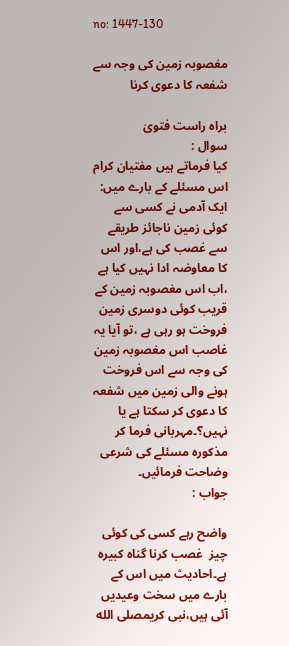no: 1447-130

مغصوبہ زمین کی وجہ سے شفعہ کا دعوی کرنا

براہ راست فتویٰ
سوال :
کیا فرماتے ہیں مفتیان کرام اس مسئلے کے بارے میں: ایک آدمی نے کسی سے کوئی زمین ناجائز طریقے سے غصب کی ہے،اور اس کا معاوضہ ادا نہیں کیا ہے ،اب اس مغصوبہ زمین کے قریب کوئی دوسری زمین فروخت ہو رہی ہے ،تو آیا یہ غاصب اس مغصوبہ زمین کی وجہ سے اس فروخت ہونے والی زمین میں شفعہ کا دعوی کر سکتا ہے یا نہیں؟۔مہربانی فرما کر مذکورہ مسئلے کی شرعی وضاحت فرمائیں۔
جواب :

واضح رہے کسی کی کوئی چیز  غصب کرنا گناہ کبیرہ ہے۔احادیث میں اس کے بارے میں سخت وعیدیں آئی ہیں،نبی کریمصلى الله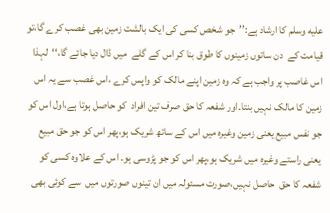عليه وسلم کا ارشاد ہے:’’جو شخص کسی کی ایک بالشت زمین بھی غصب کرے گا،تو قیامت کے  دن ساتوں زمینوں کا طوق بنا کر اس کے گلے  میں ڈال دیا جائے گا،‘‘لہذا اس غاصب پر واجب ہے کہ وہ زمین اپنے مالک کو واپس کرے ،اس غصب سے یہ اس زمین کا مالک نہیں بنتا۔اور شفعہ کا حق صرف تین افراد  کو حاصل ہوتا ہے،اول اس کو جو نفس مبیع یعنی زمین وغیرہ میں اس کے ساتھ شریک ہو،پھر اس کو جو حق مبیع یعنی راستے وغیرہ میں شریک ہو،پھر اس کو جو پڑوسی ہو۔ اس کے علاوہ کسی کو شفعہ کا حق  حاصل نہیں،صورت مسئولہ میں ان تینوں صورتوں میں  سے کوئی بھی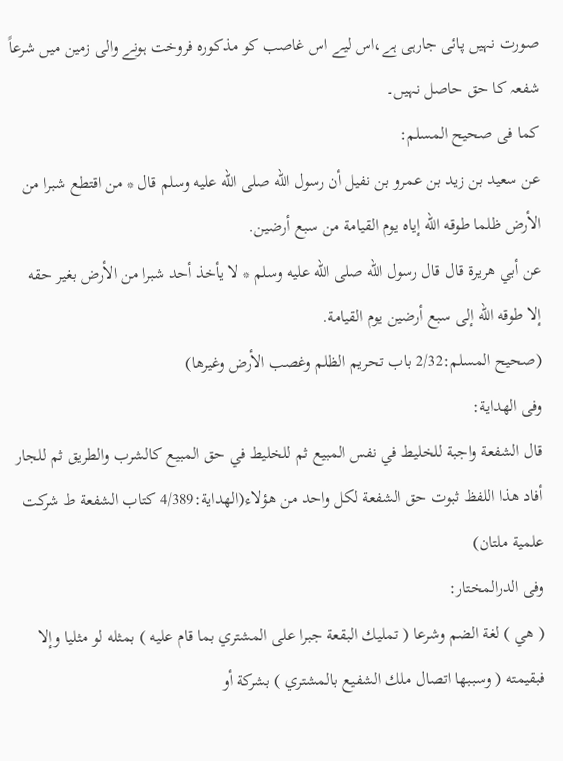صورت نہیں پائی جارہی ہے،اس لیے اس غاصب کو مذکورہ فروخت ہونے والی زمین میں شرعاً  شفعہ کا حق حاصل نہیں۔
کما فی صحيح المسلم:
عن سعيد بن زيد بن عمرو بن نفيل أن رسول الله صلى الله عليه وسلم قال * من اقتطع شبرا من الأرض ظلما طوقه الله إياه يوم القيامة من سبع أرضين.
عن أبي هريرة قال قال رسول الله صلى الله عليه وسلم * لا يأخذ أحد شبرا من الأرض بغير حقه إلا طوقه الله إلى سبع أرضين يوم القيامة.
(صحيح المسلم:2/32 باب تحريم الظلم وغصب الأرض وغيرها)
وفی الهداية:
قال الشفعة واجبة للخليط في نفس المبيع ثم للخليط في حق المبيع كالشرب والطريق ثم للجار أفاد هذا اللفظ ثبوت حق الشفعة لكل واحد من هؤلاء(الهدایة:4/389 کتاب الشفعة ط شرکت علمیة ملتان)
وفی الدرالمختار:
( هي ) لغة الضم وشرعا ( تمليك البقعة جبرا على المشتري بما قام عليه ) بمثله لو مثليا وإلا فبقيمته ( وسببها اتصال ملك الشفيع بالمشتري ) بشركة أو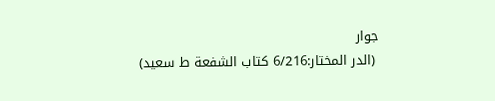جوار
 (الدر المختار:6/216 کتاب الشفعة ط سعيد)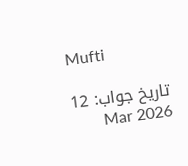Mufti

تاریخ جواب: 12 Mar 2026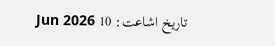تاریخ اشاعت: 10 Jun 2026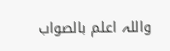واللہ اعلم بالصواب